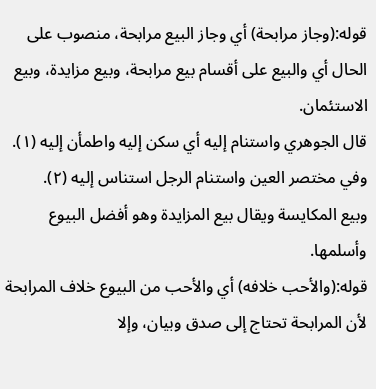قوله:(وجاز مرابحة) أي وجاز البيع مرابحة، منصوب على الحال أي والبيع على أقسام بيع مرابحة، وبيع مزايدة، وبيع الاستئمان.
قال الجوهري واستنام إليه أي سكن إليه واطمأن إليه (١).
وفي مختصر العين واستنام الرجل استناس إليه (٢).
وبيع المكايسة ويقال بيع المزايدة وهو أفضل البيوع وأسلمها.
قوله:(والأحب خلافه) أي والأحب من البيوع خلاف المرابحة لأن المرابحة تحتاج إلى صدق وبيان، وإلا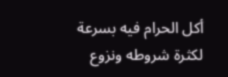أكل الحرام فيه بسرعة لكثرة شروطه ونزوع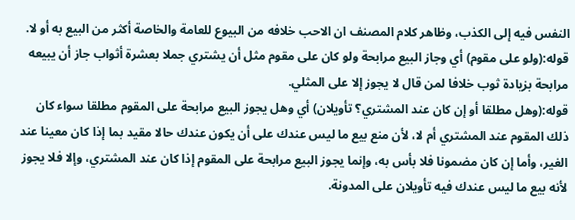النفس فيه إلى الكذب، وظاهر كلام المصنف ان الاحب خلافه من البيوع للعامة والخاصة أكثر من البيع به أو لا.
قوله:(ولو على مقوم) أي وجاز البيع مرابحة ولو كان على مقوم مثل أن يشتري جملا بعشرة أثواب جاز أن يبيعه مرابحة بزيادة ثوب خلافا لمن قال لا يجوز إلا على المثلي.
قوله:(وهل مطلقا أو إن كان عند المشتري؟ تأويلان) أي وهل يجوز البيع مرابحة على المقوم مطلقا سواء كان ذلك المقوم عند المشتري أم لا، لأن منع بيع ما ليس عندك على أن يكون عندك حالا مقيد بما إذا كان معينا عند الغير، وأما إن كان مضمونا فلا بأس به، وإنما يجوز البيع مرابحة على المقوم إذا كان عند المشتري، وإلا فلا يجوز لأنه بيع ما ليس عندك فيه تأويلان على المدونة.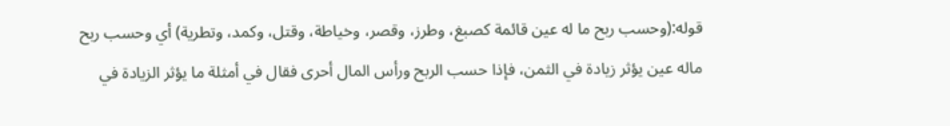قوله:(وحسب ربح ما له عين قائمة كصبغ، وطرز، وقصر، وخياطة، وقتل، وكمد، وتطرية) أي وحسب ربح ماله عين يؤثر زيادة في الثمن، فإذا حسب الربح ورأس المال أحرى فقال في أمثلة ما يؤثر الزيادة في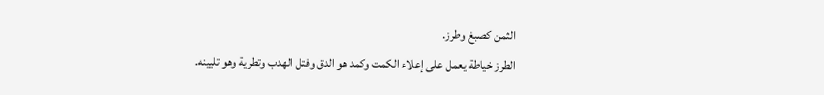الثمن كصبغ وطرز.
الطرز خياطة يعمل على إعلاء الكمت وكمد هو الدق وفتل الهدب وتطرية وهو تليينه.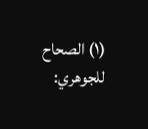(١) الصحاح للجوهري: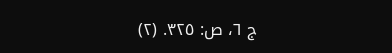ج ٦، ص: ٣٢٥. (٢)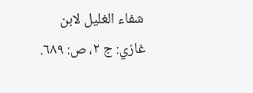شفاء الغليل لابن غازي: ج ٢، ص: ٦٨٩.